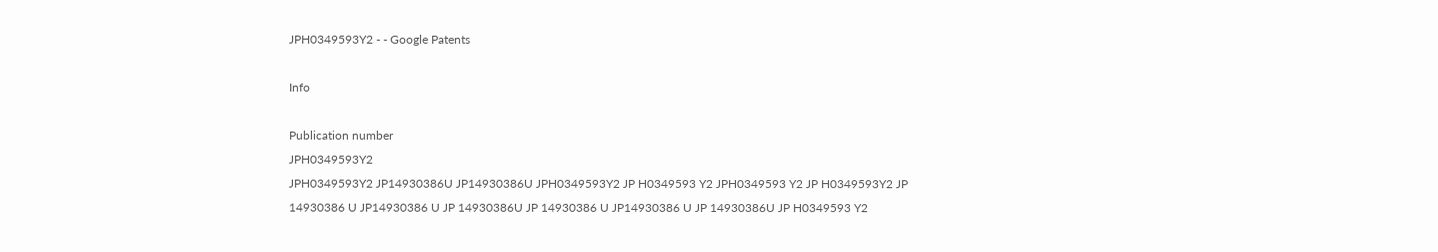JPH0349593Y2 - - Google Patents

Info

Publication number
JPH0349593Y2
JPH0349593Y2 JP14930386U JP14930386U JPH0349593Y2 JP H0349593 Y2 JPH0349593 Y2 JP H0349593Y2 JP 14930386 U JP14930386 U JP 14930386U JP 14930386 U JP14930386 U JP 14930386U JP H0349593 Y2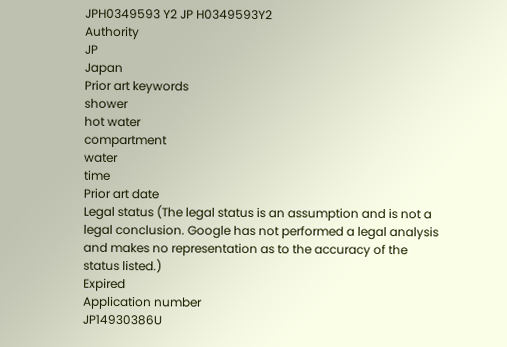JPH0349593 Y2 JP H0349593Y2
Authority
JP
Japan
Prior art keywords
shower
hot water
compartment
water
time
Prior art date
Legal status (The legal status is an assumption and is not a legal conclusion. Google has not performed a legal analysis and makes no representation as to the accuracy of the status listed.)
Expired
Application number
JP14930386U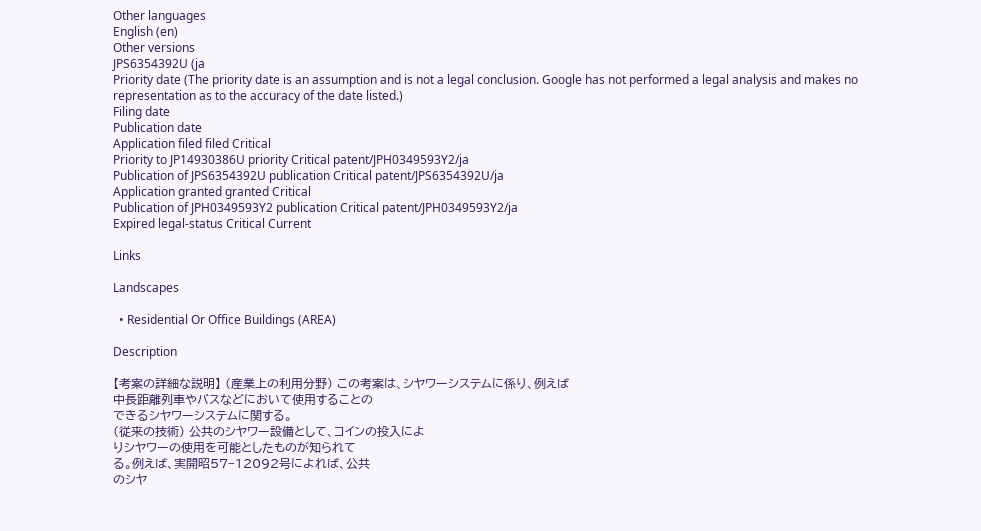Other languages
English (en)
Other versions
JPS6354392U (ja
Priority date (The priority date is an assumption and is not a legal conclusion. Google has not performed a legal analysis and makes no representation as to the accuracy of the date listed.)
Filing date
Publication date
Application filed filed Critical
Priority to JP14930386U priority Critical patent/JPH0349593Y2/ja
Publication of JPS6354392U publication Critical patent/JPS6354392U/ja
Application granted granted Critical
Publication of JPH0349593Y2 publication Critical patent/JPH0349593Y2/ja
Expired legal-status Critical Current

Links

Landscapes

  • Residential Or Office Buildings (AREA)

Description

【考案の詳細な説明】 (産業上の利用分野) この考案は、シヤワーシステムに係り、例えば
中長距離列車やバスなどにおいて使用することの
できるシヤワーシステムに関する。
(従来の技術) 公共のシヤワー設備として、コインの投入によ
りシヤワーの使用を可能としたものが知られて
る。例えば、実開昭57−12092号によれば、公共
のシヤ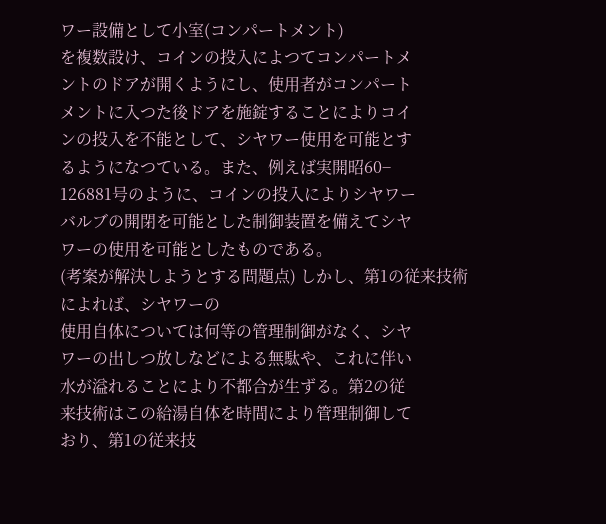ワー設備として小室(コンパートメント)
を複数設け、コインの投入によつてコンパートメ
ントのドアが開くようにし、使用者がコンパート
メントに入つた後ドアを施錠することによりコイ
ンの投入を不能として、シヤワー使用を可能とす
るようになつている。また、例えば実開昭60−
126881号のように、コインの投入によりシヤワー
バルブの開閉を可能とした制御装置を備えてシヤ
ワーの使用を可能としたものである。
(考案が解決しようとする問題点) しかし、第1の従来技術によれば、シヤワーの
使用自体については何等の管理制御がなく、シヤ
ワーの出しつ放しなどによる無駄や、これに伴い
水が溢れることにより不都合が生ずる。第2の従
来技術はこの給湯自体を時間により管理制御して
おり、第1の従来技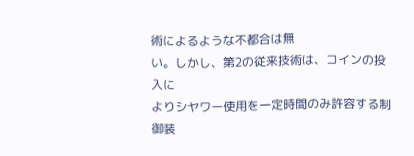術によるような不都合は無
い。しかし、第2の従来技術は、コインの投入に
よりシヤワー使用を一定時間のみ許容する制御装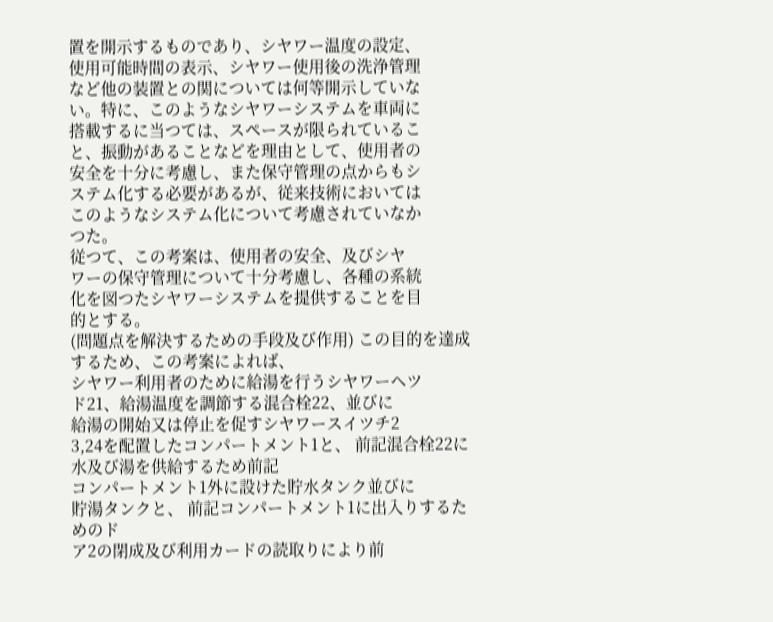置を開示するものであり、シヤワー温度の設定、
使用可能時間の表示、シヤワー使用後の洗浄管理
など他の装置との関については何等開示していな
い。特に、このようなシヤワーシステムを車両に
搭載するに当つては、スペースが限られているこ
と、振動があることなどを理由として、使用者の
安全を十分に考慮し、また保守管理の点からもシ
ステム化する必要があるが、従来技術においては
このようなシステム化について考慮されていなか
つた。
従つて、この考案は、使用者の安全、及びシヤ
ワーの保守管理について十分考慮し、各種の系統
化を図つたシヤワーシステムを提供することを目
的とする。
(問題点を解決するための手段及び作用) この目的を達成するため、この考案によれば、
シヤワー利用者のために給湯を行うシヤワーヘツ
ド21、給湯温度を調節する混合栓22、並びに
給湯の開始又は停止を促すシヤワースイツチ2
3,24を配置したコンパートメント1と、 前記混合栓22に水及び湯を供給するため前記
コンパートメント1外に設けた貯水タンク並びに
貯湯タンクと、 前記コンパートメント1に出入りするためのド
ア2の閉成及び利用カードの読取りにより前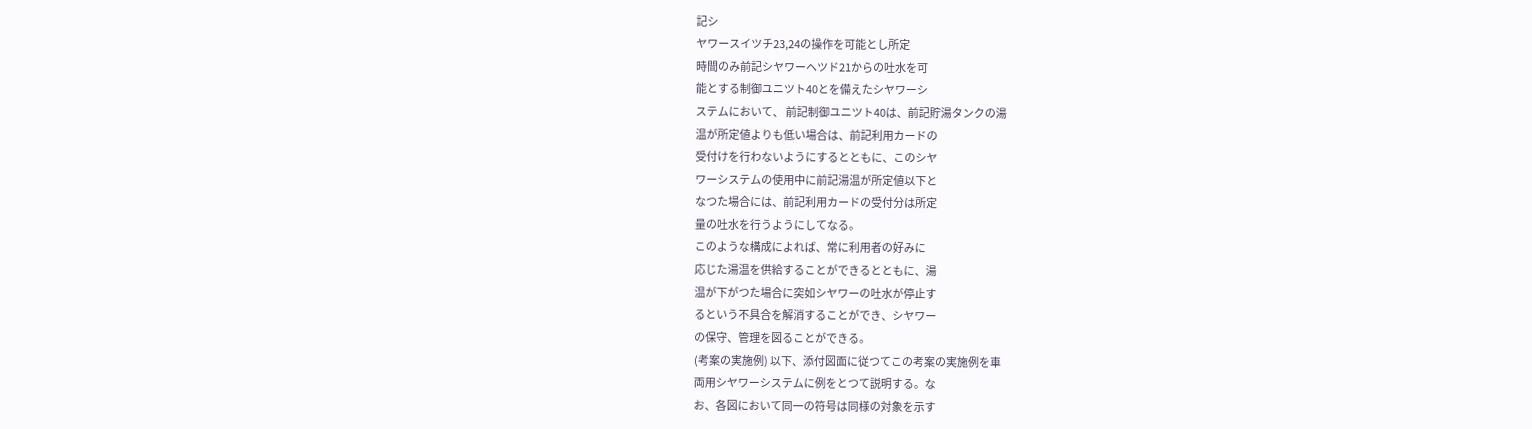記シ
ヤワースイツチ23,24の操作を可能とし所定
時間のみ前記シヤワーヘツド21からの吐水を可
能とする制御ユニツト40とを備えたシヤワーシ
ステムにおいて、 前記制御ユニツト40は、前記貯湯タンクの湯
温が所定値よりも低い場合は、前記利用カードの
受付けを行わないようにするとともに、このシヤ
ワーシステムの使用中に前記湯温が所定値以下と
なつた場合には、前記利用カードの受付分は所定
量の吐水を行うようにしてなる。
このような構成によれば、常に利用者の好みに
応じた湯温を供給することができるとともに、湯
温が下がつた場合に突如シヤワーの吐水が停止す
るという不具合を解消することができ、シヤワー
の保守、管理を図ることができる。
(考案の実施例) 以下、添付図面に従つてこの考案の実施例を車
両用シヤワーシステムに例をとつて説明する。な
お、各図において同一の符号は同様の対象を示す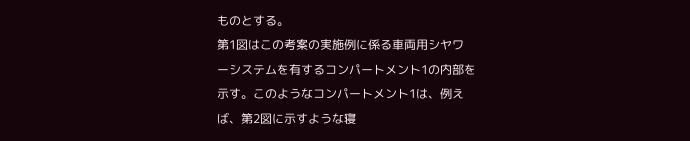ものとする。
第1図はこの考案の実施例に係る車両用シヤワ
ーシステムを有するコンパートメント1の内部を
示す。このようなコンパートメント1は、例え
ば、第2図に示すような寝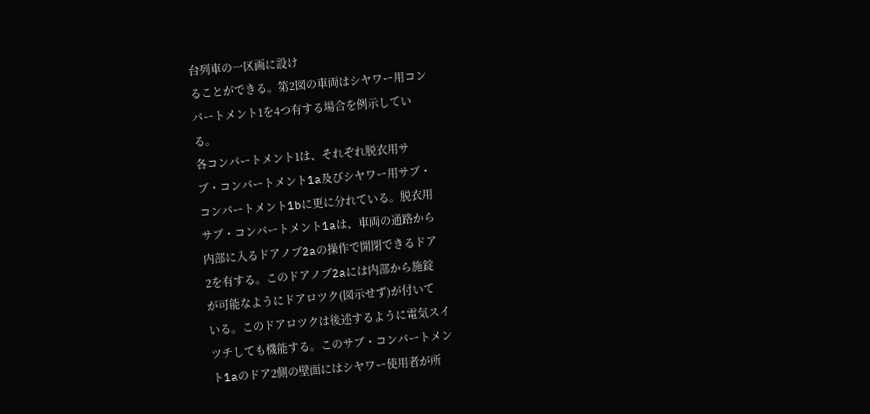台列車の一区画に設け
ることができる。第2図の車両はシヤワー用コン
パートメント1を4つ有する場合を例示してい
る。
各コンパートメント1は、それぞれ脱衣用サ
ブ・コンパートメント1a及びシヤワー用サブ・
コンパートメント1bに更に分れている。脱衣用
サブ・コンパートメント1aは、車両の通路から
内部に入るドアノブ2aの操作で開閉できるドア
2を有する。このドアノブ2aには内部から施錠
が可能なようにドアロツク(図示せず)が付いて
いる。このドアロツクは後述するように電気スイ
ツチしても機能する。このサブ・コンパートメン
ト1aのドア2側の壁面にはシヤワー使用者が所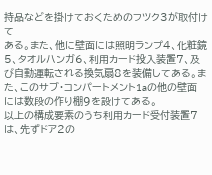持品などを掛けておくためのフツク3が取付けて
ある。また、他に壁面には照明ランプ4、化粧鏡
5、タオルハンガ6、利用カード投入装置7、及
び自動運転される換気扇8を装備してある。ま
た、このサブ・コンパートメント1aの他の壁面
には数段の作り棚9を設けてある。
以上の構成要素のうち利用カード受付装置7
は、先ずドア2の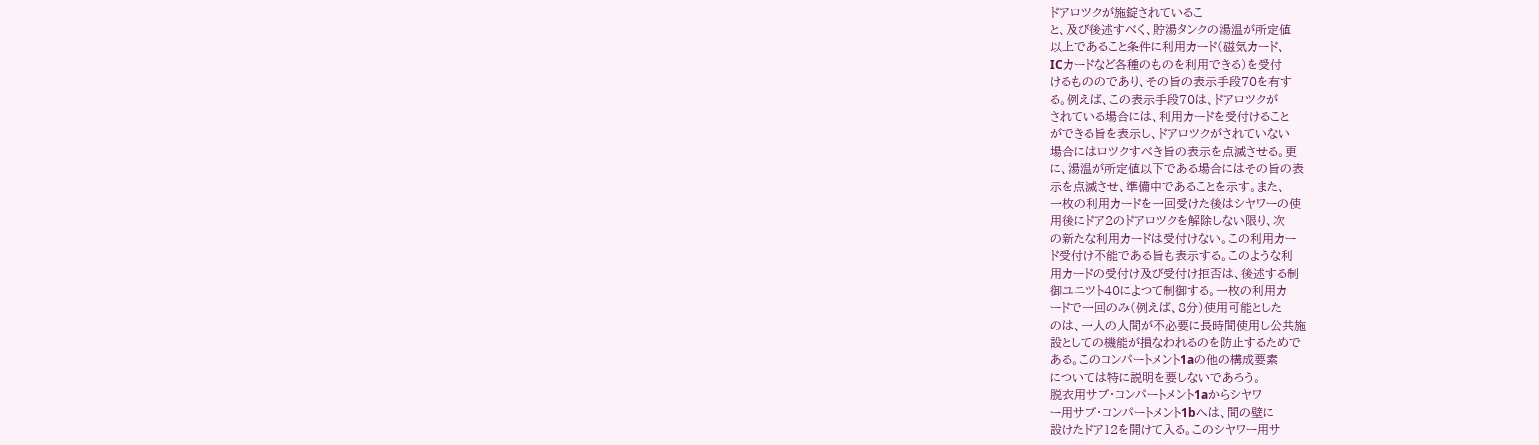ドアロツクが施錠されているこ
と、及び後述すべく、貯湯タンクの湯温が所定値
以上であること条件に利用カード(磁気カード、
ICカードなど各種のものを利用できる)を受付
けるもののであり、その旨の表示手段70を有す
る。例えば、この表示手段70は、ドアロツクが
されている場合には、利用カードを受付けること
ができる旨を表示し、ドアロツクがされていない
場合にはロツクすべき旨の表示を点滅させる。更
に、湯温が所定値以下である場合にはその旨の表
示を点滅させ、準備中であることを示す。また、
一枚の利用カードを一回受けた後はシヤワーの使
用後にドア2のドアロツクを解除しない限り、次
の新たな利用カードは受付けない。この利用カー
ド受付け不能である旨も表示する。このような利
用カードの受付け及び受付け拒否は、後述する制
御ユニツト40によつて制御する。一枚の利用カ
ードで一回のみ(例えば、8分)使用可能とした
のは、一人の人間が不必要に長時間使用し公共施
設としての機能が損なわれるのを防止するためで
ある。このコンパートメント1aの他の構成要素
については特に説明を要しないであろう。
脱衣用サブ・コンパートメント1aからシヤワ
ー用サブ・コンパートメント1bへは、間の壁に
設けたドア12を開けて入る。このシヤワー用サ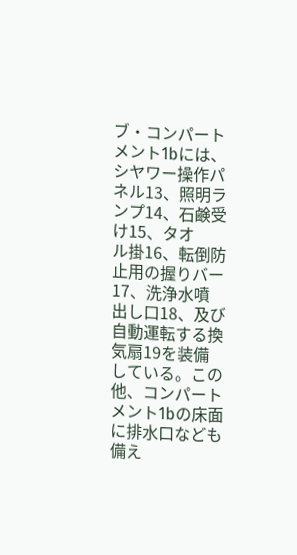ブ・コンパートメント1bには、シヤワー操作パ
ネル13、照明ランプ14、石鹸受け15、タオ
ル掛16、転倒防止用の握りバー17、洗浄水噴
出し口18、及び自動運転する換気扇19を装備
している。この他、コンパートメント1bの床面
に排水口なども備え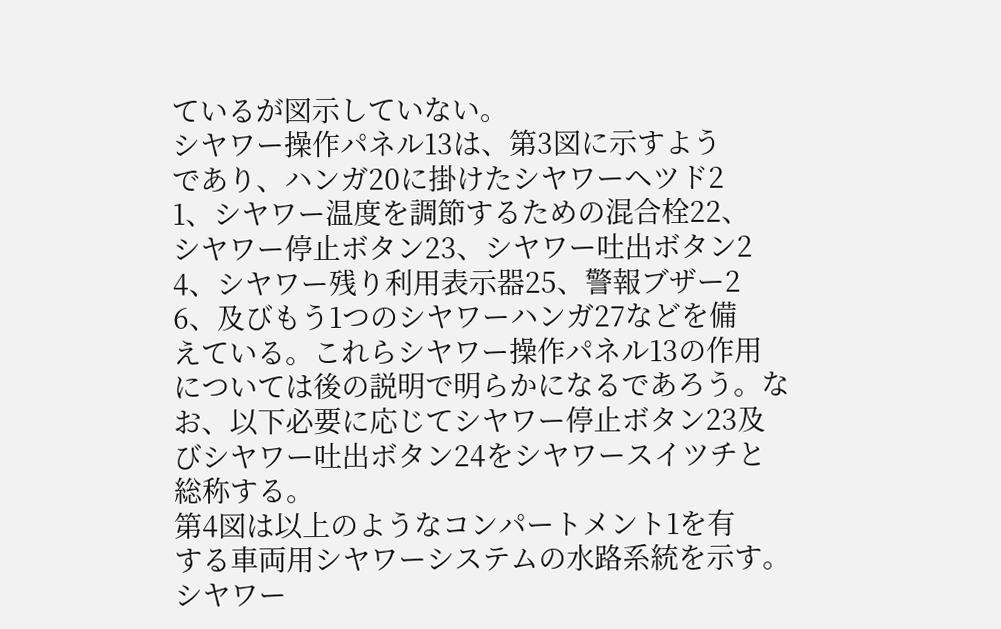ているが図示していない。
シヤワー操作パネル13は、第3図に示すよう
であり、ハンガ20に掛けたシヤワーヘツド2
1、シヤワー温度を調節するための混合栓22、
シヤワー停止ボタン23、シヤワー吐出ボタン2
4、シヤワー残り利用表示器25、警報ブザー2
6、及びもう1つのシヤワーハンガ27などを備
えている。これらシヤワー操作パネル13の作用
については後の説明で明らかになるであろう。な
お、以下必要に応じてシヤワー停止ボタン23及
びシヤワー吐出ボタン24をシヤワースイツチと
総称する。
第4図は以上のようなコンパートメント1を有
する車両用シヤワーシステムの水路系統を示す。
シヤワー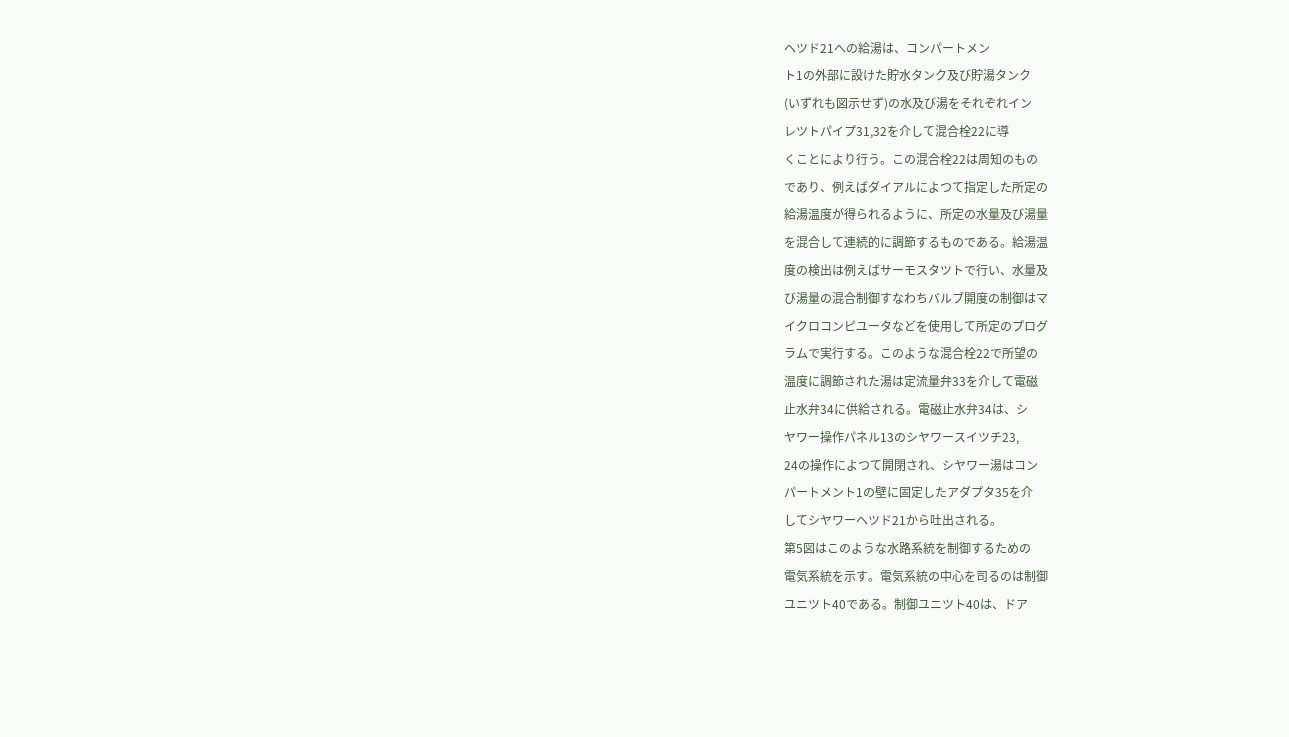ヘツド21への給湯は、コンパートメン
ト1の外部に設けた貯水タンク及び貯湯タンク
(いずれも図示せず)の水及び湯をそれぞれイン
レツトパイプ31,32を介して混合栓22に導
くことにより行う。この混合栓22は周知のもの
であり、例えばダイアルによつて指定した所定の
給湯温度が得られるように、所定の水量及び湯量
を混合して連続的に調節するものである。給湯温
度の検出は例えばサーモスタツトで行い、水量及
び湯量の混合制御すなわちバルブ開度の制御はマ
イクロコンピユータなどを使用して所定のプログ
ラムで実行する。このような混合栓22で所望の
温度に調節された湯は定流量弁33を介して電磁
止水弁34に供給される。電磁止水弁34は、シ
ヤワー操作パネル13のシヤワースイツチ23,
24の操作によつて開閉され、シヤワー湯はコン
パートメント1の壁に固定したアダプタ35を介
してシヤワーヘツド21から吐出される。
第5図はこのような水路系統を制御するための
電気系統を示す。電気系統の中心を司るのは制御
ユニツト40である。制御ユニツト40は、ドア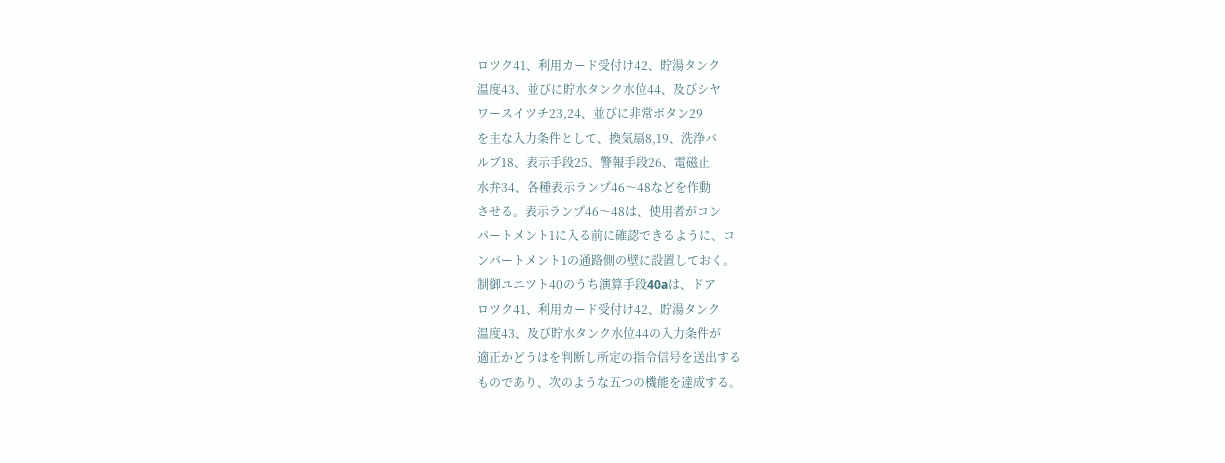ロツク41、利用カード受付け42、貯湯タンク
温度43、並びに貯水タンク水位44、及びシヤ
ワースイツチ23,24、並びに非常ボタン29
を主な入力条件として、換気扇8,19、洗浄バ
ルブ18、表示手段25、警報手段26、電磁止
水弁34、各種表示ランプ46〜48などを作動
させる。表示ランプ46〜48は、使用者がコン
パートメント1に入る前に確認できるように、コ
ンパートメント1の通路側の壁に設置しておく。
制御ユニツト40のうち演算手段40aは、ドア
ロツク41、利用カード受付け42、貯湯タンク
温度43、及び貯水タンク水位44の入力条件が
適正かどうはを判断し所定の指令信号を送出する
ものであり、次のような五つの機能を達成する。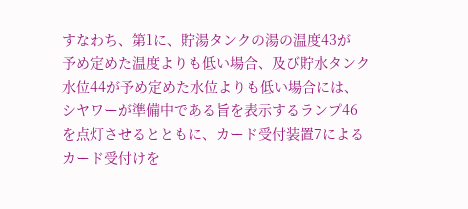すなわち、第1に、貯湯タンクの湯の温度43が
予め定めた温度よりも低い場合、及び貯水タンク
水位44が予め定めた水位よりも低い場合には、
シヤワーが準備中である旨を表示するランプ46
を点灯させるとともに、カード受付装置7による
カード受付けを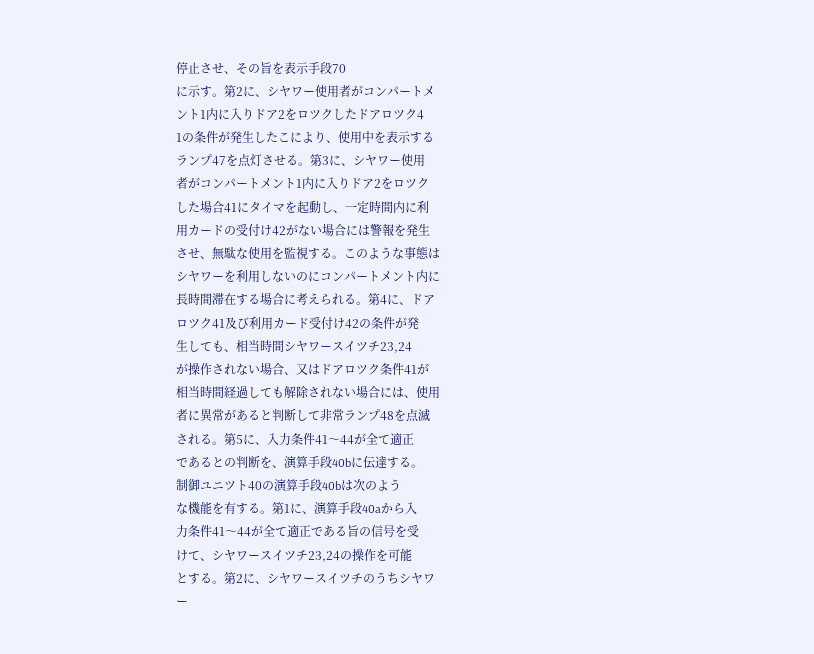停止させ、その旨を表示手段70
に示す。第2に、シヤワー使用者がコンパートメ
ント1内に入りドア2をロツクしたドアロツク4
1の条件が発生したこにより、使用中を表示する
ランプ47を点灯させる。第3に、シヤワー使用
者がコンパートメント1内に入りドア2をロツク
した場合41にタイマを起動し、一定時間内に利
用カードの受付け42がない場合には警報を発生
させ、無駄な使用を監視する。このような事態は
シヤワーを利用しないのにコンパートメント内に
長時間滞在する場合に考えられる。第4に、ドア
ロツク41及び利用カード受付け42の条件が発
生しても、相当時間シヤワースイツチ23,24
が操作されない場合、又はドアロツク条件41が
相当時間経過しても解除されない場合には、使用
者に異常があると判断して非常ランプ48を点滅
される。第5に、入力条件41〜44が全て適正
であるとの判断を、演算手段40bに伝達する。
制御ユニツト40の演算手段40bは次のよう
な機能を有する。第1に、演算手段40aから入
力条件41〜44が全て適正である旨の信号を受
けて、シヤワースイツチ23,24の操作を可能
とする。第2に、シヤワースイツチのうちシヤワ
ー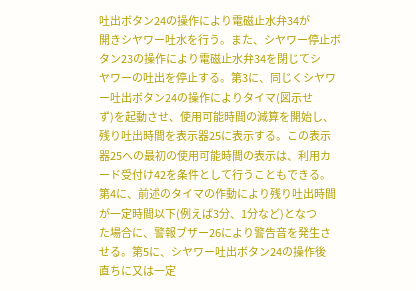吐出ボタン24の操作により電磁止水弁34が
開きシヤワー吐水を行う。また、シヤワー停止ボ
タン23の操作により電磁止水弁34を閉じてシ
ヤワーの吐出を停止する。第3に、同じくシヤワ
ー吐出ボタン24の操作によりタイマ(図示せ
ず)を起動させ、使用可能時間の減算を開始し、
残り吐出時間を表示器25に表示する。この表示
器25への最初の使用可能時間の表示は、利用カ
ード受付け42を条件として行うこともできる。
第4に、前述のタイマの作動により残り吐出時間
が一定時間以下(例えば3分、1分など)となつ
た場合に、警報ブザー26により警告音を発生さ
せる。第5に、シヤワー吐出ボタン24の操作後
直ちに又は一定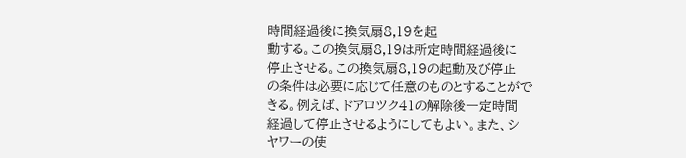時間経過後に換気扇8,19を起
動する。この換気扇8,19は所定時間経過後に
停止させる。この換気扇8,19の起動及び停止
の条件は必要に応じて任意のものとすることがで
きる。例えば、ドアロツク41の解除後一定時間
経過して停止させるようにしてもよい。また、シ
ヤワーの使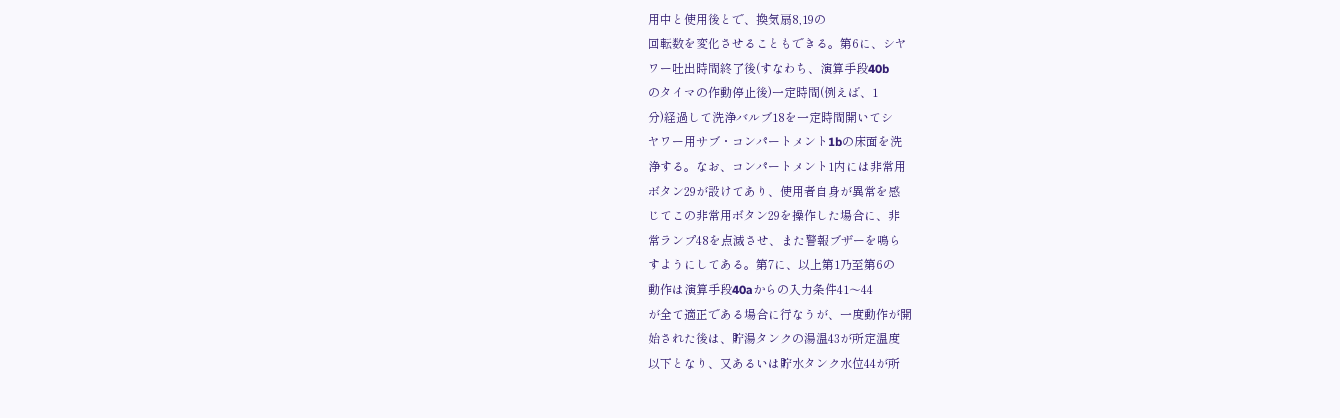用中と使用後とで、換気扇8,19の
回転数を変化させることもできる。第6に、シヤ
ワー吐出時間終了後(すなわち、演算手段40b
のタイマの作動停止後)一定時間(例えば、1
分)経過して洗浄バルブ18を一定時間開いてシ
ヤワー用サブ・コンパートメント1bの床面を洗
浄する。なお、コンパートメント1内には非常用
ボタン29が設けてあり、使用者自身が異常を感
じてこの非常用ボタン29を操作した場合に、非
常ランプ48を点滅させ、また警報ブザーを鳴ら
すようにしてある。第7に、以上第1乃至第6の
動作は演算手段40aからの入力条件41〜44
が全て適正である場合に行なうが、一度動作が開
始された後は、貯湯タンクの湯温43が所定温度
以下となり、又あるいは貯水タンク水位44が所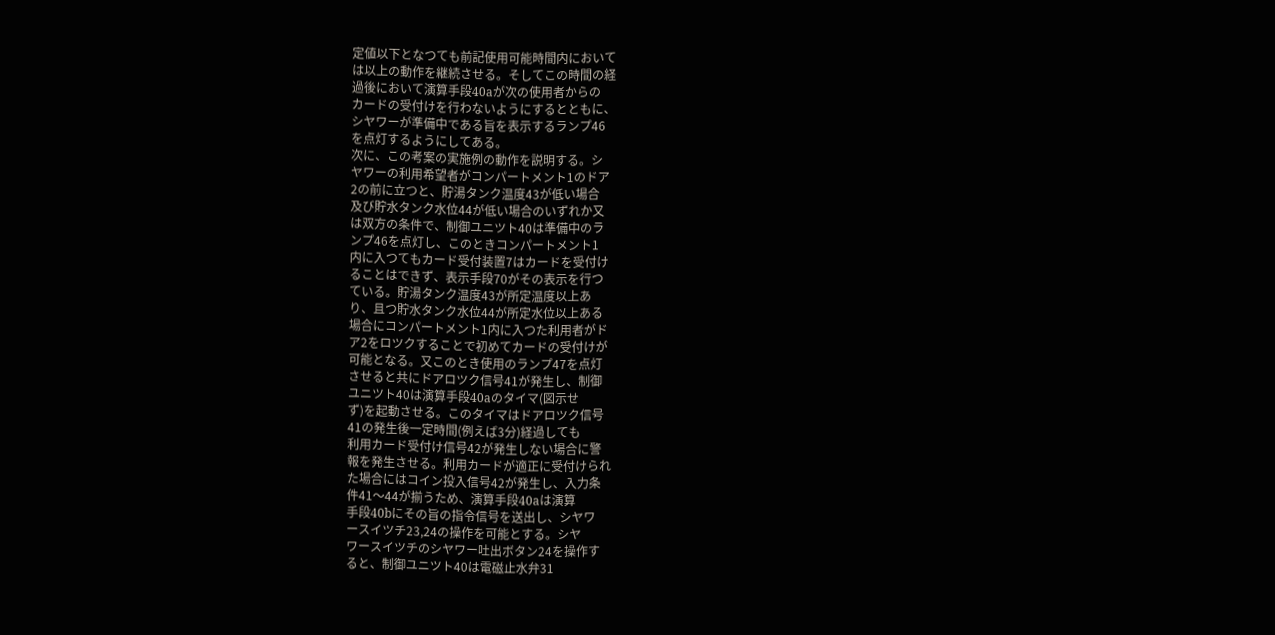定値以下となつても前記使用可能時間内において
は以上の動作を継続させる。そしてこの時間の経
過後において演算手段40aが次の使用者からの
カードの受付けを行わないようにするとともに、
シヤワーが準備中である旨を表示するランプ46
を点灯するようにしてある。
次に、この考案の実施例の動作を説明する。シ
ヤワーの利用希望者がコンパートメント1のドア
2の前に立つと、貯湯タンク温度43が低い場合
及び貯水タンク水位44が低い場合のいずれか又
は双方の条件で、制御ユニツト40は準備中のラ
ンプ46を点灯し、このときコンパートメント1
内に入つてもカード受付装置7はカードを受付け
ることはできず、表示手段70がその表示を行つ
ている。貯湯タンク温度43が所定温度以上あ
り、且つ貯水タンク水位44が所定水位以上ある
場合にコンパートメント1内に入つた利用者がド
ア2をロツクすることで初めてカードの受付けが
可能となる。又このとき使用のランプ47を点灯
させると共にドアロツク信号41が発生し、制御
ユニツト40は演算手段40aのタイマ(図示せ
ず)を起動させる。このタイマはドアロツク信号
41の発生後一定時間(例えば3分)経過しても
利用カード受付け信号42が発生しない場合に警
報を発生させる。利用カードが適正に受付けられ
た場合にはコイン投入信号42が発生し、入力条
件41〜44が揃うため、演算手段40aは演算
手段40bにその旨の指令信号を送出し、シヤワ
ースイツチ23,24の操作を可能とする。シヤ
ワースイツチのシヤワー吐出ボタン24を操作す
ると、制御ユニツト40は電磁止水弁31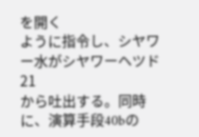を開く
ように指令し、シヤワー水がシヤワーヘツド21
から吐出する。同時に、演算手段40bの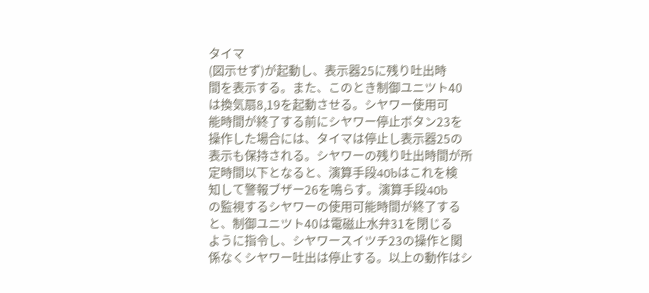タイマ
(図示せず)が起動し、表示器25に残り吐出時
間を表示する。また、このとき制御ユニツト40
は換気扇8,19を起動させる。シヤワー使用可
能時間が終了する前にシヤワー停止ボタン23を
操作した場合には、タイマは停止し表示器25の
表示も保持される。シヤワーの残り吐出時間が所
定時間以下となると、演算手段40bはこれを検
知して警報ブザー26を鳴らす。演算手段40b
の監視するシヤワーの使用可能時間が終了する
と、制御ユニツト40は電磁止水弁31を閉じる
ように指令し、シヤワースイツチ23の操作と関
係なくシヤワー吐出は停止する。以上の動作はシ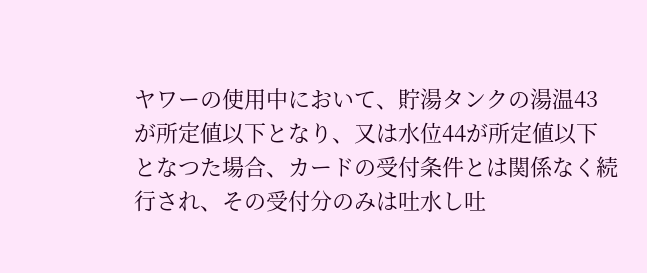ヤワーの使用中において、貯湯タンクの湯温43
が所定値以下となり、又は水位44が所定値以下
となつた場合、カードの受付条件とは関係なく続
行され、その受付分のみは吐水し吐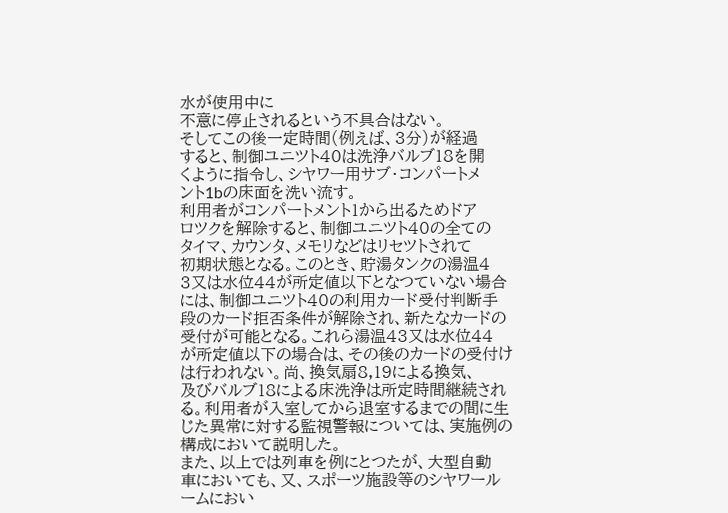水が使用中に
不意に停止されるという不具合はない。
そしてこの後一定時間(例えば、3分)が経過
すると、制御ユニツト40は洗浄バルブ18を開
くように指令し、シヤワー用サブ・コンパートメ
ント1bの床面を洗い流す。
利用者がコンパートメント1から出るためドア
ロツクを解除すると、制御ユニツト40の全ての
タイマ、カウンタ、メモリなどはリセツトされて
初期状態となる。このとき、貯湯タンクの湯温4
3又は水位44が所定値以下となつていない場合
には、制御ユニツト40の利用カード受付判断手
段のカード拒否条件が解除され、新たなカードの
受付が可能となる。これら湯温43又は水位44
が所定値以下の場合は、その後のカードの受付け
は行われない。尚、換気扇8,19による換気、
及びバルブ18による床洗浄は所定時間継続され
る。利用者が入室してから退室するまでの間に生
じた異常に対する監視警報については、実施例の
構成において説明した。
また、以上では列車を例にとつたが、大型自動
車においても、又、スポーツ施設等のシヤワール
ームにおい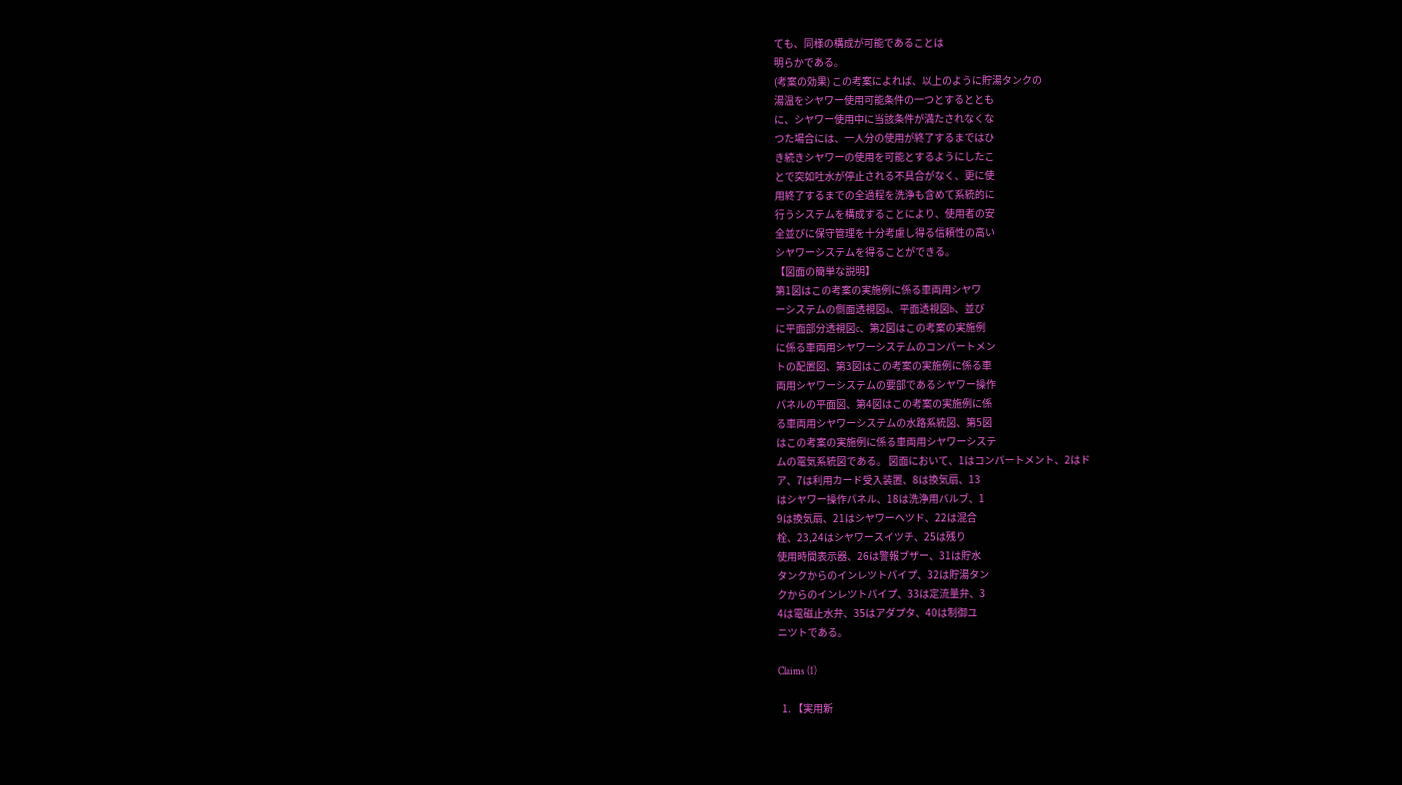ても、同様の構成が可能であることは
明らかである。
(考案の効果) この考案によれば、以上のように貯湯タンクの
湯温をシヤワー使用可能条件の一つとするととも
に、シヤワー使用中に当該条件が満たされなくな
つた場合には、一人分の使用が終了するまではひ
き続きシヤワーの使用を可能とするようにしたこ
とで突如吐水が停止される不具合がなく、更に使
用終了するまでの全過程を洗浄も含めて系統的に
行うシステムを構成することにより、使用者の安
全並びに保守管理を十分考慮し得る信頼性の高い
シヤワーシステムを得ることができる。
【図面の簡単な説明】
第1図はこの考案の実施例に係る車両用シヤワ
ーシステムの側面透視図a、平面透視図b、並び
に平面部分透視図c、第2図はこの考案の実施例
に係る車両用シヤワーシステムのコンパートメン
トの配置図、第3図はこの考案の実施例に係る車
両用シヤワーシステムの要部であるシヤワー操作
パネルの平面図、第4図はこの考案の実施例に係
る車両用シヤワーシステムの水路系統図、第5図
はこの考案の実施例に係る車両用シヤワーシステ
ムの電気系統図である。 図面において、1はコンパートメント、2はド
ア、7は利用カード受入装置、8は換気扇、13
はシヤワー操作パネル、18は洗浄用バルブ、1
9は換気扇、21はシヤワーヘツド、22は混合
栓、23,24はシヤワースイツチ、25は残り
使用時間表示器、26は警報ブザー、31は貯水
タンクからのインレツトパイプ、32は貯湯タン
クからのインレツトパイプ、33は定流量弁、3
4は電磁止水弁、35はアダプタ、40は制御ユ
ニツトである。

Claims (1)

  1. 【実用新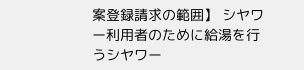案登録請求の範囲】 シヤワー利用者のために給湯を行うシヤワー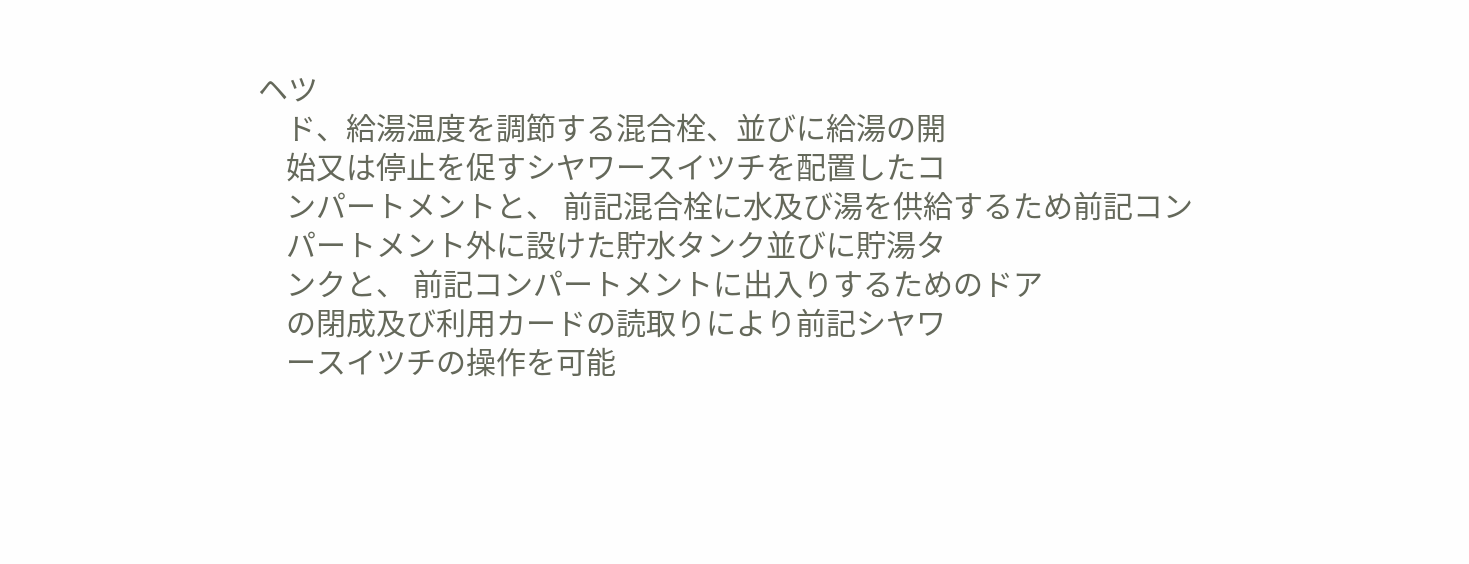ヘツ
    ド、給湯温度を調節する混合栓、並びに給湯の開
    始又は停止を促すシヤワースイツチを配置したコ
    ンパートメントと、 前記混合栓に水及び湯を供給するため前記コン
    パートメント外に設けた貯水タンク並びに貯湯タ
    ンクと、 前記コンパートメントに出入りするためのドア
    の閉成及び利用カードの読取りにより前記シヤワ
    ースイツチの操作を可能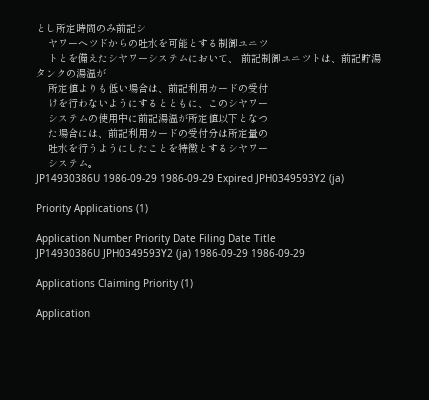とし所定時間のみ前記シ
    ヤワーヘツドからの吐水を可能とする制御ユニツ
    トとを備えたシヤワーシステムにおいて、 前記制御ユニツトは、前記貯湯タンクの湯温が
    所定値よりも低い場合は、前記利用カードの受付
    けを行わないようにするとともに、このシヤワー
    システムの使用中に前記湯温が所定値以下となつ
    た場合には、前記利用カードの受付分は所定量の
    吐水を行うようにしたことを特徴とするシヤワー
    システム。
JP14930386U 1986-09-29 1986-09-29 Expired JPH0349593Y2 (ja)

Priority Applications (1)

Application Number Priority Date Filing Date Title
JP14930386U JPH0349593Y2 (ja) 1986-09-29 1986-09-29

Applications Claiming Priority (1)

Application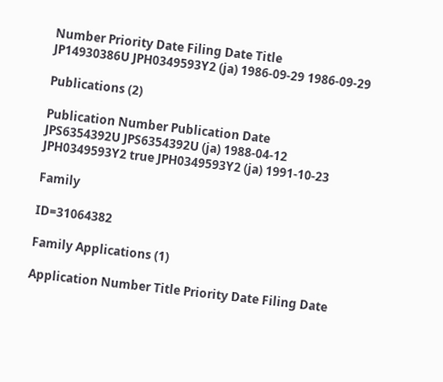Number Priority Date Filing Date Title
JP14930386U JPH0349593Y2 (ja) 1986-09-29 1986-09-29

Publications (2)

Publication Number Publication Date
JPS6354392U JPS6354392U (ja) 1988-04-12
JPH0349593Y2 true JPH0349593Y2 (ja) 1991-10-23

Family

ID=31064382

Family Applications (1)

Application Number Title Priority Date Filing Date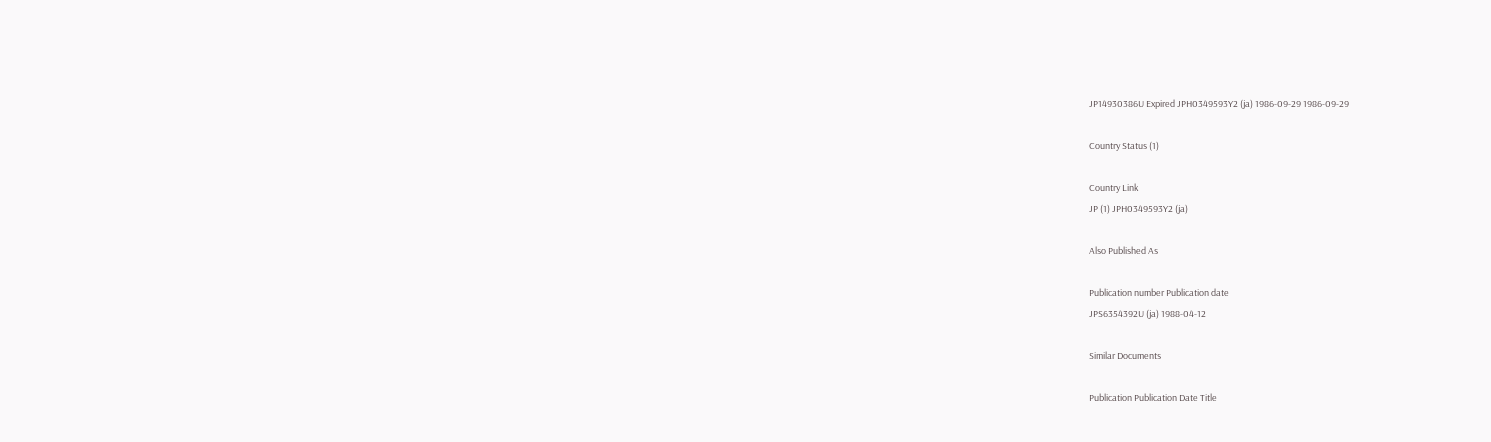JP14930386U Expired JPH0349593Y2 (ja) 1986-09-29 1986-09-29

Country Status (1)

Country Link
JP (1) JPH0349593Y2 (ja)

Also Published As

Publication number Publication date
JPS6354392U (ja) 1988-04-12

Similar Documents

Publication Publication Date Title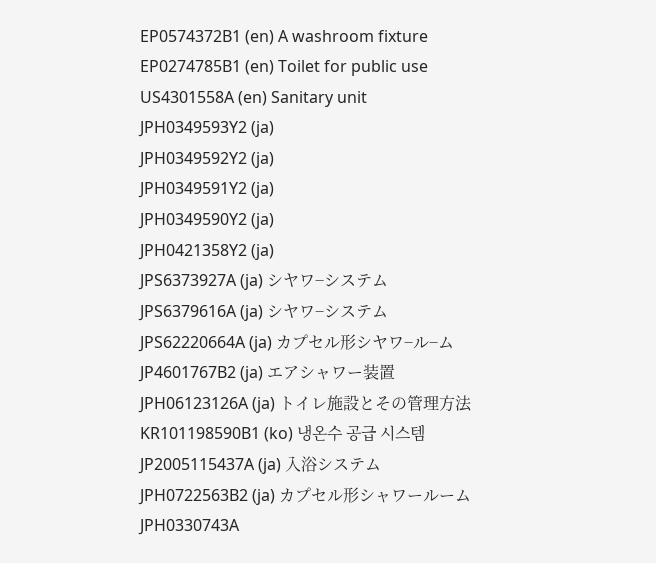EP0574372B1 (en) A washroom fixture
EP0274785B1 (en) Toilet for public use
US4301558A (en) Sanitary unit
JPH0349593Y2 (ja)
JPH0349592Y2 (ja)
JPH0349591Y2 (ja)
JPH0349590Y2 (ja)
JPH0421358Y2 (ja)
JPS6373927A (ja) シヤワ−システム
JPS6379616A (ja) シヤワ−システム
JPS62220664A (ja) カプセル形シヤワ−ル−ム
JP4601767B2 (ja) エアシャワー装置
JPH06123126A (ja) トイレ施設とその管理方法
KR101198590B1 (ko) 냉온수 공급 시스템
JP2005115437A (ja) 入浴システム
JPH0722563B2 (ja) カプセル形シャワールーム
JPH0330743A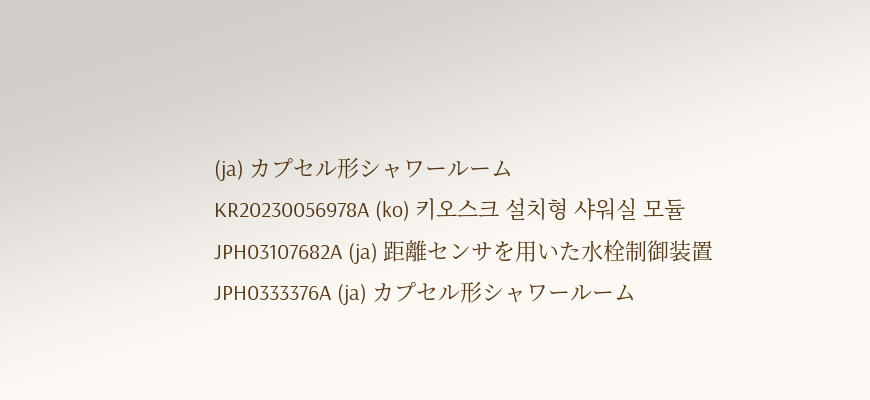(ja) カプセル形シャワールーム
KR20230056978A (ko) 키오스크 설치형 샤워실 모듈
JPH03107682A (ja) 距離センサを用いた水栓制御装置
JPH0333376A (ja) カプセル形シャワールーム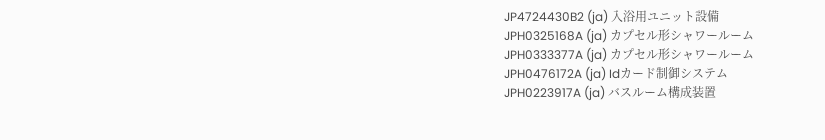JP4724430B2 (ja) 入浴用ユニット設備
JPH0325168A (ja) カプセル形シャワールーム
JPH0333377A (ja) カプセル形シャワールーム
JPH0476172A (ja) Idカード制御システム
JPH0223917A (ja) バスルーム構成装置